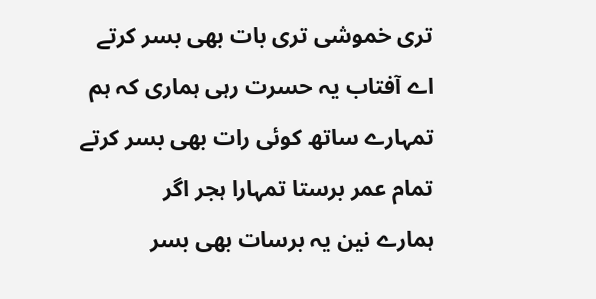تری خموشی تری بات بھی بسر کرتے
اے آفتاب یہ حسرت رہی ہماری کہ ہم
تمہارے ساتھ کوئی رات بھی بسر کرتے
تمام عمر برستا تمہارا ہجر اگر
ہمارے نین یہ برسات بھی بسر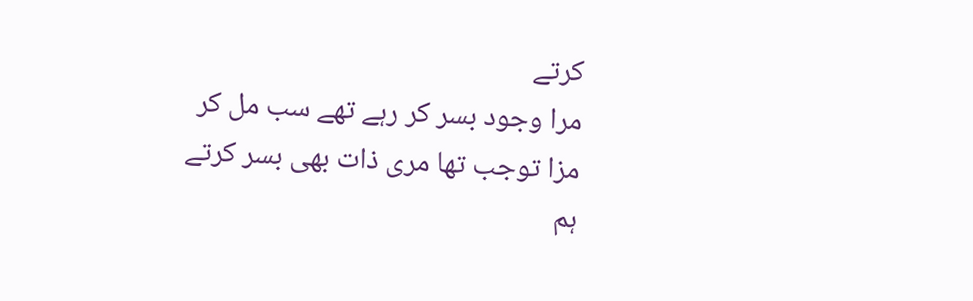کرتے
مرا وجود بسر کر رہے تھے سب مل کر
مزا توجب تھا مری ذات بھی بسر کرتے
ہم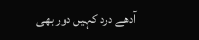آدھے درد کہیں دور بھی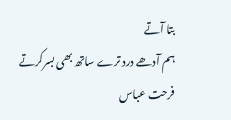بتا آتے
ہم آدھے درد ترے ساتھ بھی بسرکرتے
فرحت عباس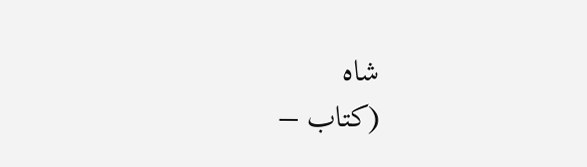شاہ
(کتاب –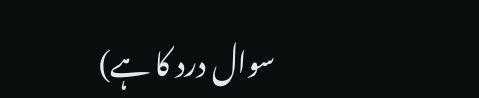سوال درد کا ہے)